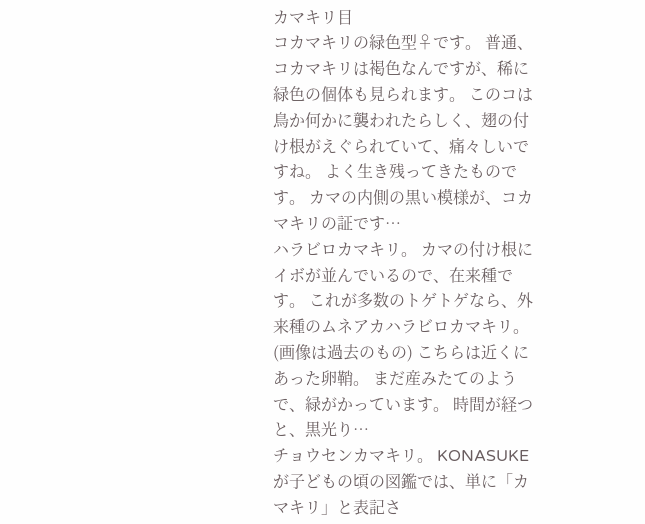カマキリ目
コカマキリの緑色型♀です。 普通、コカマキリは褐色なんですが、稀に緑色の個体も見られます。 このコは鳥か何かに襲われたらしく、翅の付け根がえぐられていて、痛々しいですね。 よく生き残ってきたものです。 カマの内側の黒い模様が、コカマキリの証です…
ハラビロカマキリ。 カマの付け根にイボが並んでいるので、在来種です。 これが多数のトゲトゲなら、外来種のムネアカハラビロカマキリ。 (画像は過去のもの) こちらは近くにあった卵鞘。 まだ産みたてのようで、緑がかっています。 時間が経つと、黒光り…
チョウセンカマキリ。 KONASUKEが子どもの頃の図鑑では、単に「カマキリ」と表記さ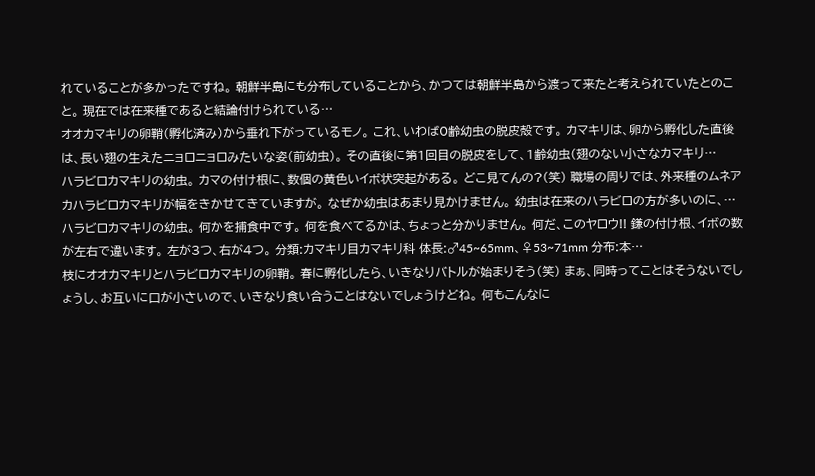れていることが多かったですね。 朝鮮半島にも分布していることから、かつては朝鮮半島から渡って来たと考えられていたとのこと。 現在では在来種であると結論付けられている…
オオカマキリの卵鞘(孵化済み)から垂れ下がっているモノ。 これ、いわば0齢幼虫の脱皮殻です。 カマキリは、卵から孵化した直後は、長い翅の生えたニョロニョロみたいな姿(前幼虫)。 その直後に第1回目の脱皮をして、1齢幼虫(翅のない小さなカマキリ…
ハラビロカマキリの幼虫。 カマの付け根に、数個の黄色いイボ状突起がある。 どこ見てんの?(笑) 職場の周りでは、外来種のムネアカハラビロカマキリが幅をきかせてきていますが。 なぜか幼虫はあまり見かけません。 幼虫は在来のハラビロの方が多いのに、…
ハラビロカマキリの幼虫。 何かを捕食中です。 何を食べてるかは、ちょっと分かりません。 何だ、このヤロウ!! 鎌の付け根、イボの数が左右で違います。 左が3つ、右が4つ。 分類:カマキリ目カマキリ科 体長:♂45~65mm、♀53~71mm 分布:本…
枝にオオカマキリとハラビロカマキリの卵鞘。 春に孵化したら、いきなりバトルが始まりそう(笑) まぁ、同時ってことはそうないでしょうし、お互いに口が小さいので、いきなり食い合うことはないでしょうけどね。 何もこんなに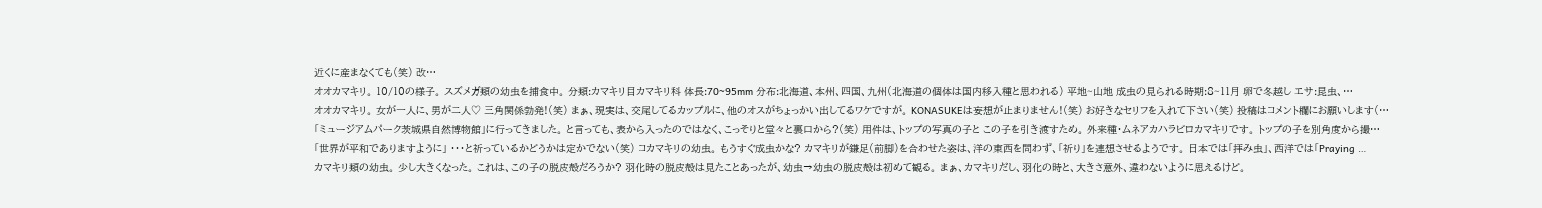近くに産まなくても(笑) 改…
オオカマキリ。 10/10の様子。 スズメガ類の幼虫を捕食中。 分類:カマキリ目カマキリ科 体長:70~95mm 分布:北海道、本州、四国、九州(北海道の個体は国内移入種と思われる) 平地~山地 成虫の見られる時期:8~11月 卵で冬越し エサ:昆虫、…
オオカマキリ。 女が一人に、男が二人♡ 三角関係勃発!(笑) まぁ、現実は、交尾してるカップルに、他のオスがちょっかい出してるワケですが。 KONASUKEは妄想が止まりません!(笑) お好きなセリフを入れて下さい(笑) 投稿はコメント欄にお願いします(…
「ミュージアムパーク茨城県自然博物館」に行ってきました。 と言っても、表から入ったのではなく、こっそりと堂々と裏口から?(笑) 用件は、トップの写真の子と この子を引き渡すため。 外来種・ムネアカハラビロカマキリです。 トップの子を別角度から撮…
「世界が平和でありますように」 ・・・と祈っているかどうかは定かでない(笑) コカマキリの幼虫。 もうすぐ成虫かな? カマキリが鎌足(前脚)を合わせた姿は、洋の東西を問わず、「祈り」を連想させるようです。 日本では「拝み虫」、西洋では「Praying …
カマキリ類の幼虫。 少し大きくなった。 これは、この子の脱皮殻だろうか? 羽化時の脱皮殻は見たことあったが、幼虫→幼虫の脱皮殻は初めて観る。 まぁ、カマキリだし、羽化の時と、大きさ意外、違わないように思えるけど。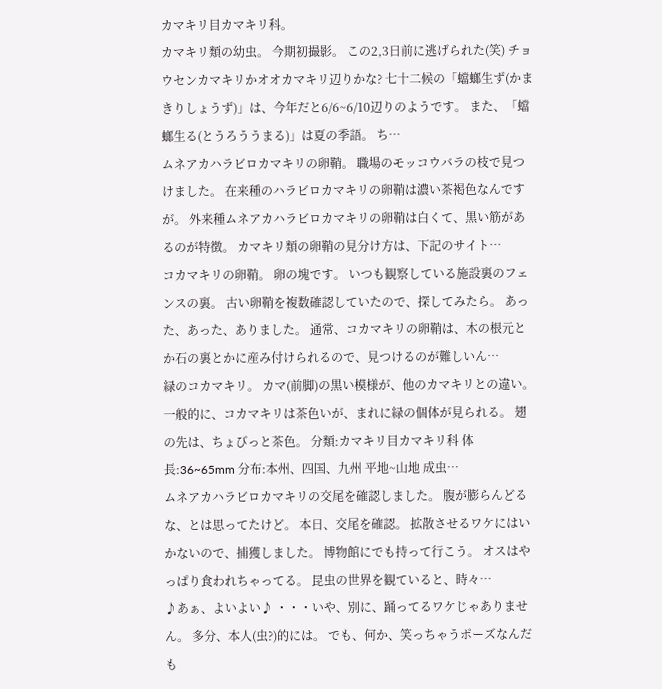カマキリ目カマキリ科。
カマキリ類の幼虫。 今期初撮影。 この2,3日前に逃げられた(笑) チョウセンカマキリかオオカマキリ辺りかな? 七十二候の「蟷螂生ず(かまきりしょうず)」は、今年だと6/6~6/10辺りのようです。 また、「蟷螂生る(とうろううまる)」は夏の季語。 ち…
ムネアカハラビロカマキリの卵鞘。 職場のモッコウバラの枝で見つけました。 在来種のハラビロカマキリの卵鞘は濃い茶褐色なんですが。 外来種ムネアカハラビロカマキリの卵鞘は白くて、黒い筋があるのが特徴。 カマキリ類の卵鞘の見分け方は、下記のサイト…
コカマキリの卵鞘。 卵の塊です。 いつも観察している施設裏のフェンスの裏。 古い卵鞘を複数確認していたので、探してみたら。 あった、あった、ありました。 通常、コカマキリの卵鞘は、木の根元とか石の裏とかに産み付けられるので、見つけるのが難しいん…
緑のコカマキリ。 カマ(前脚)の黒い模様が、他のカマキリとの違い。 一般的に、コカマキリは茶色いが、まれに緑の個体が見られる。 翅の先は、ちょびっと茶色。 分類:カマキリ目カマキリ科 体長:36~65mm 分布:本州、四国、九州 平地~山地 成虫…
ムネアカハラビロカマキリの交尾を確認しました。 腹が膨らんどるな、とは思ってたけど。 本日、交尾を確認。 拡散させるワケにはいかないので、捕獲しました。 博物館にでも持って行こう。 オスはやっぱり食われちゃってる。 昆虫の世界を観ていると、時々…
♪あぁ、よいよい♪ ・・・いや、別に、踊ってるワケじゃありません。 多分、本人(虫?)的には。 でも、何か、笑っちゃうポーズなんだも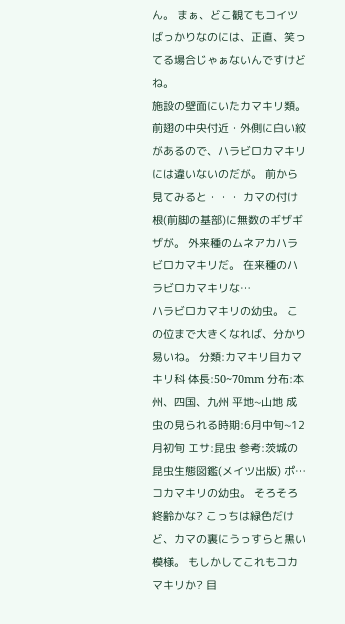ん。 まぁ、どこ観てもコイツばっかりなのには、正直、笑ってる場合じゃぁないんですけどね。
施設の壁面にいたカマキリ類。 前翅の中央付近・外側に白い紋があるので、ハラビロカマキリには違いないのだが。 前から見てみると・・・ カマの付け根(前脚の基部)に無数のギザギザが。 外来種のムネアカハラビロカマキリだ。 在来種のハラビロカマキリな…
ハラビロカマキリの幼虫。 この位まで大きくなれば、分かり易いね。 分類:カマキリ目カマキリ科 体長:50~70mm 分布:本州、四国、九州 平地~山地 成虫の見られる時期:6月中旬~12月初旬 エサ:昆虫 参考:茨城の昆虫生態図鑑(メイツ出版) ポ…
コカマキリの幼虫。 そろそろ終齢かな? こっちは緑色だけど、カマの裏にうっすらと黒い模様。 もしかしてこれもコカマキリか? 目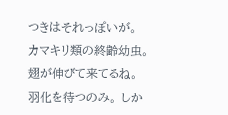つきはそれっぽいが。
カマキリ類の終齢幼虫。 翅が伸びて来てるね。 羽化を待つのみ。 しか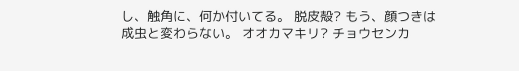し、触角に、何か付いてる。 脱皮殻? もう、顔つきは成虫と変わらない。 オオカマキリ? チョウセンカ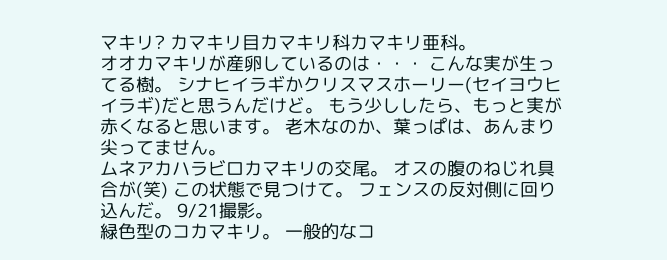マキリ? カマキリ目カマキリ科カマキリ亜科。
オオカマキリが産卵しているのは・・・ こんな実が生ってる樹。 シナヒイラギかクリスマスホーリー(セイヨウヒイラギ)だと思うんだけど。 もう少ししたら、もっと実が赤くなると思います。 老木なのか、葉っぱは、あんまり尖ってません。
ムネアカハラビロカマキリの交尾。 オスの腹のねじれ具合が(笑) この状態で見つけて。 フェンスの反対側に回り込んだ。 9/21撮影。
緑色型のコカマキリ。 一般的なコ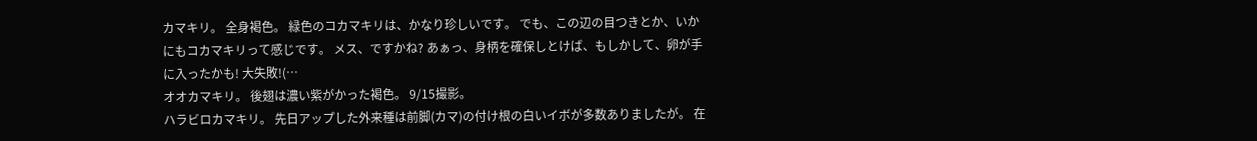カマキリ。 全身褐色。 緑色のコカマキリは、かなり珍しいです。 でも、この辺の目つきとか、いかにもコカマキリって感じです。 メス、ですかね? あぁっ、身柄を確保しとけば、もしかして、卵が手に入ったかも! 大失敗!(…
オオカマキリ。 後翅は濃い紫がかった褐色。 9/15撮影。
ハラビロカマキリ。 先日アップした外来種は前脚(カマ)の付け根の白いイボが多数ありましたが。 在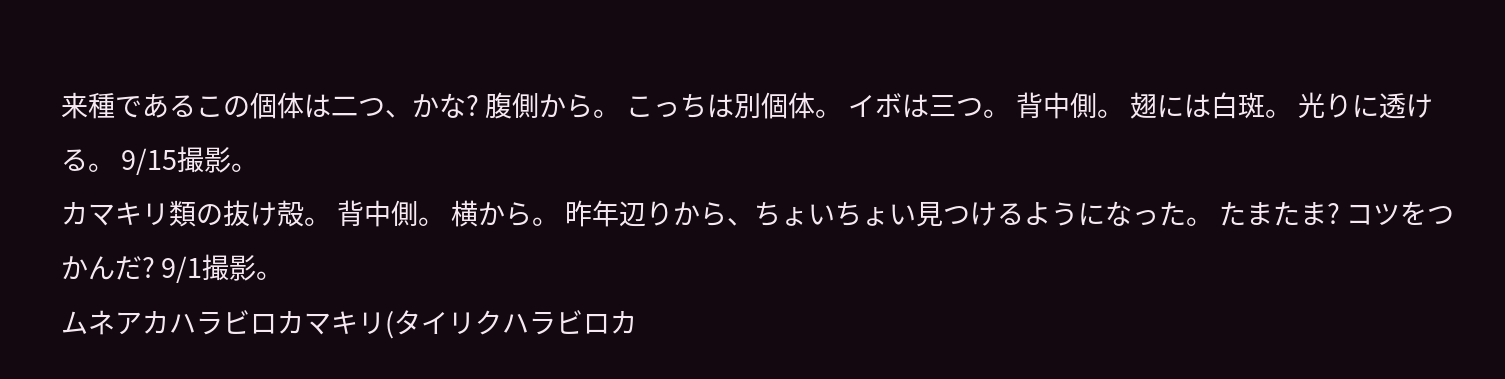来種であるこの個体は二つ、かな? 腹側から。 こっちは別個体。 イボは三つ。 背中側。 翅には白斑。 光りに透ける。 9/15撮影。
カマキリ類の抜け殻。 背中側。 横から。 昨年辺りから、ちょいちょい見つけるようになった。 たまたま? コツをつかんだ? 9/1撮影。
ムネアカハラビロカマキリ(タイリクハラビロカ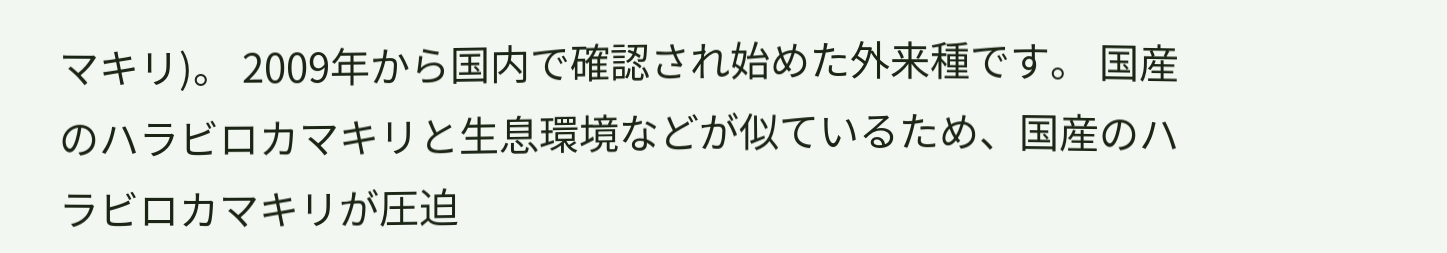マキリ)。 2009年から国内で確認され始めた外来種です。 国産のハラビロカマキリと生息環境などが似ているため、国産のハラビロカマキリが圧迫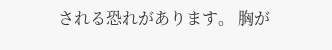される恐れがあります。 胸が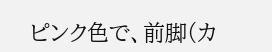ピンク色で、前脚(カ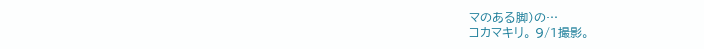マのある脚)の…
コカマキリ。 9/1撮影。